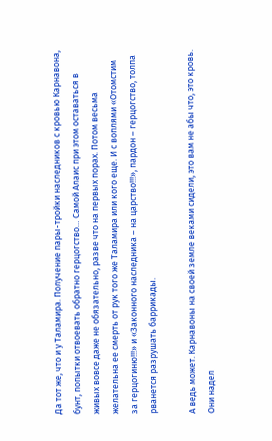Да тот же, что и у Таламира. Получение пары-тройки наследников с кровью Карнавона, бунт, попытки отвоевать обратно герцогство… Самой Алаис при этом оставаться в живых вовсе даже не обязательно, разве что на первых порах. Потом весьма желательна ее смерть от рук того же Таламира или кого еще. И с воплями «Отомстим за герцогиню!!!» и «Законного наследника – на царство!!!», пардон – герцогство, толпа рванется разрушать баррикады.

А ведь может. Карнавоны на своей земле веками сидели, это вам не абы что, это кровь. Они надел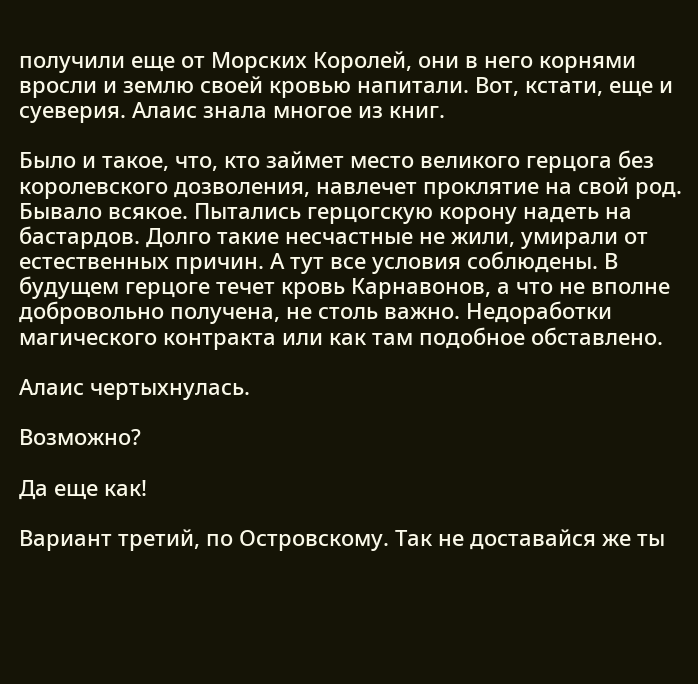получили еще от Морских Королей, они в него корнями вросли и землю своей кровью напитали. Вот, кстати, еще и суеверия. Алаис знала многое из книг.

Было и такое, что, кто займет место великого герцога без королевского дозволения, навлечет проклятие на свой род. Бывало всякое. Пытались герцогскую корону надеть на бастардов. Долго такие несчастные не жили, умирали от естественных причин. А тут все условия соблюдены. В будущем герцоге течет кровь Карнавонов, а что не вполне добровольно получена, не столь важно. Недоработки магического контракта или как там подобное обставлено.

Алаис чертыхнулась.

Возможно?

Да еще как!

Вариант третий, по Островскому. Так не доставайся же ты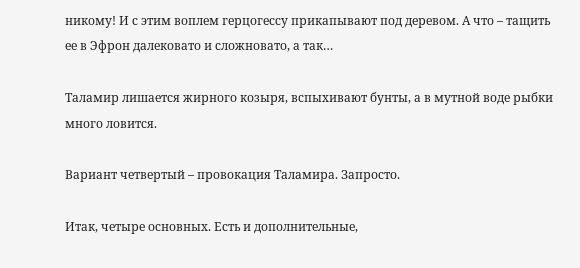никому! И с этим воплем герцогессу прикапывают под деревом. А что – тащить ее в Эфрон далековато и сложновато, а так…

Таламир лишается жирного козыря, вспыхивают бунты, а в мутной воде рыбки много ловится.

Вариант четвертый – провокация Таламира. Запросто.

Итак, четыре основных. Есть и дополнительные,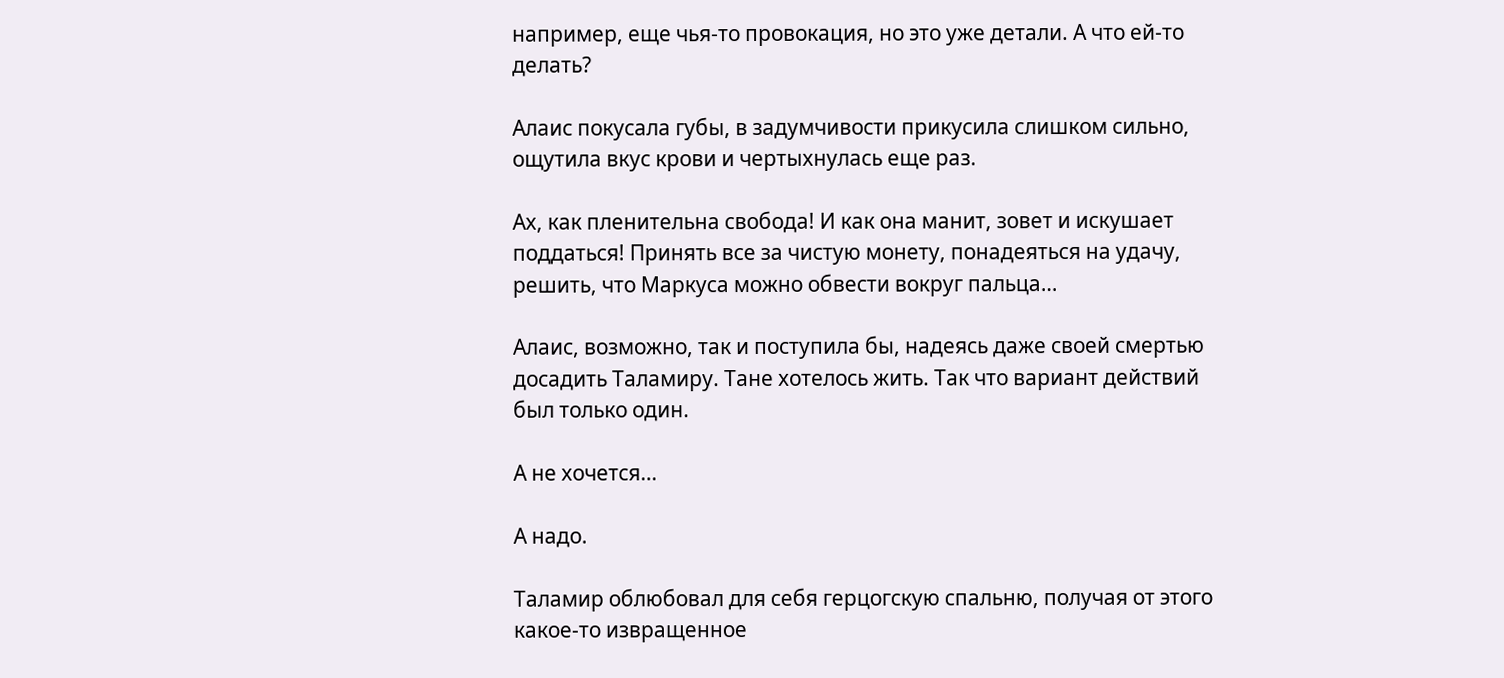например, еще чья-то провокация, но это уже детали. А что ей-то делать?

Алаис покусала губы, в задумчивости прикусила слишком сильно, ощутила вкус крови и чертыхнулась еще раз.

Ах, как пленительна свобода! И как она манит, зовет и искушает поддаться! Принять все за чистую монету, понадеяться на удачу, решить, что Маркуса можно обвести вокруг пальца…

Алаис, возможно, так и поступила бы, надеясь даже своей смертью досадить Таламиру. Тане хотелось жить. Так что вариант действий был только один.

А не хочется…

А надо.

Таламир облюбовал для себя герцогскую спальню, получая от этого какое-то извращенное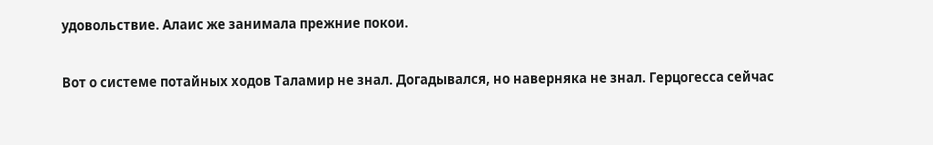удовольствие. Алаис же занимала прежние покои.

Вот о системе потайных ходов Таламир не знал. Догадывался, но наверняка не знал. Герцогесса сейчас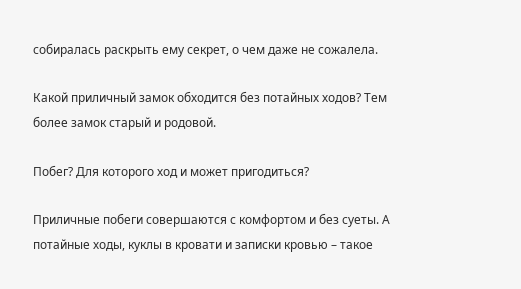собиралась раскрыть ему секрет, о чем даже не сожалела.

Какой приличный замок обходится без потайных ходов? Тем более замок старый и родовой.

Побег? Для которого ход и может пригодиться?

Приличные побеги совершаются с комфортом и без суеты. А потайные ходы, куклы в кровати и записки кровью – такое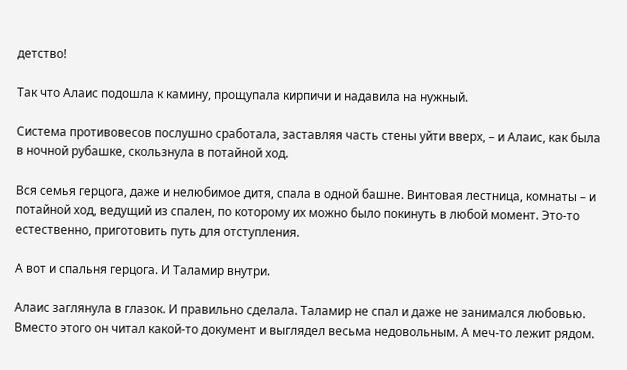детство!

Так что Алаис подошла к камину, прощупала кирпичи и надавила на нужный.

Система противовесов послушно сработала, заставляя часть стены уйти вверх, – и Алаис, как была в ночной рубашке, скользнула в потайной ход.

Вся семья герцога, даже и нелюбимое дитя, спала в одной башне. Винтовая лестница, комнаты – и потайной ход, ведущий из спален, по которому их можно было покинуть в любой момент. Это-то естественно, приготовить путь для отступления.

А вот и спальня герцога. И Таламир внутри.

Алаис заглянула в глазок. И правильно сделала. Таламир не спал и даже не занимался любовью. Вместо этого он читал какой-то документ и выглядел весьма недовольным. А меч-то лежит рядом.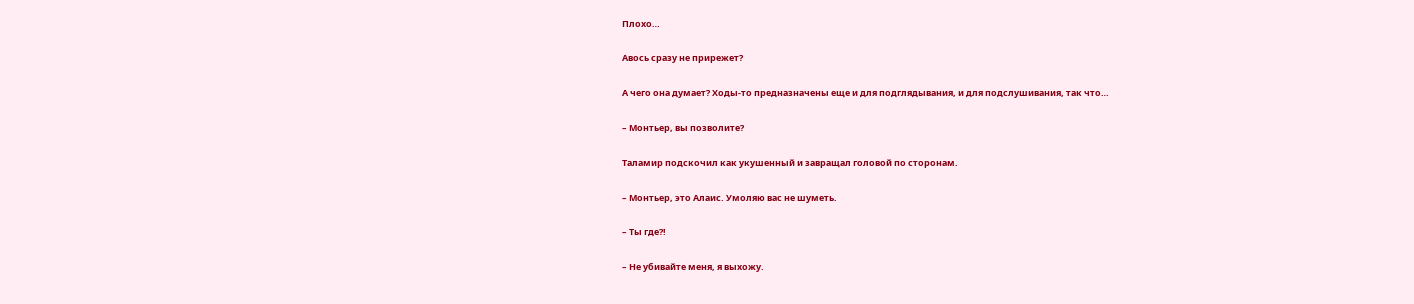Плохо…

Авось сразу не прирежет?

А чего она думает? Ходы-то предназначены еще и для подглядывания, и для подслушивания, так что…

– Монтьер, вы позволите?

Таламир подскочил как укушенный и завращал головой по сторонам.

– Монтьер, это Алаис. Умоляю вас не шуметь.

– Ты где?!

– Не убивайте меня, я выхожу.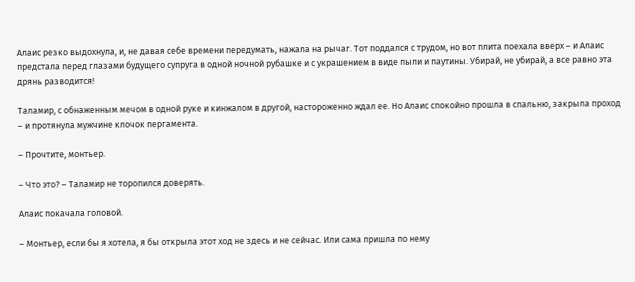Алаис резко выдохнула, и, не давая себе времени передумать, нажала на рычаг. Тот поддался с трудом, но вот плита поехала вверх – и Алаис предстала перед глазами будущего супруга в одной ночной рубашке и с украшением в виде пыли и паутины. Убирай, не убирай, а все равно эта дрянь разводится!

Таламир, с обнаженным мечом в одной руке и кинжалом в другой, настороженно ждал ее. Но Алаис спокойно прошла в спальню, закрыла проход – и протянула мужчине клочок пергамента.

– Прочтите, монтьер.

– Что это? – Таламир не торопился доверять.

Алаис покачала головой.

– Монтьер, если бы я хотела, я бы открыла этот ход не здесь и не сейчас. Или сама пришла по нему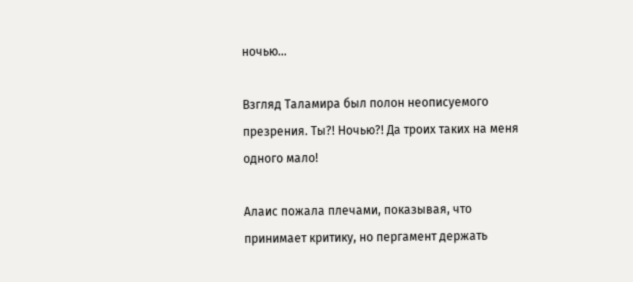ночью…

Взгляд Таламира был полон неописуемого презрения. Ты?! Ночью?! Да троих таких на меня одного мало!

Алаис пожала плечами, показывая, что принимает критику, но пергамент держать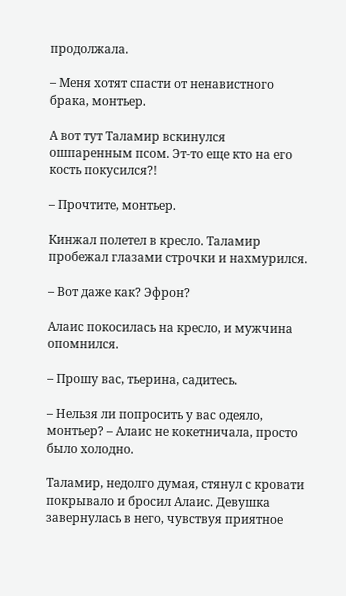продолжала.

– Меня хотят спасти от ненавистного брака, монтьер.

А вот тут Таламир вскинулся ошпаренным псом. Эт-то еще кто на его кость покусился?!

– Прочтите, монтьер.

Кинжал полетел в кресло. Таламир пробежал глазами строчки и нахмурился.

– Вот даже как? Эфрон?

Алаис покосилась на кресло, и мужчина опомнился.

– Прошу вас, тьерина, садитесь.

– Нельзя ли попросить у вас одеяло, монтьер? – Алаис не кокетничала, просто было холодно.

Таламир, недолго думая, стянул с кровати покрывало и бросил Алаис. Девушка завернулась в него, чувствуя приятное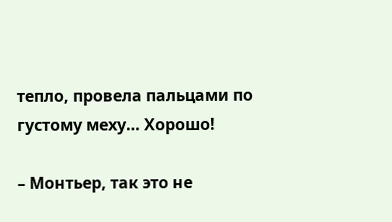тепло, провела пальцами по густому меху… Хорошо!

– Монтьер, так это не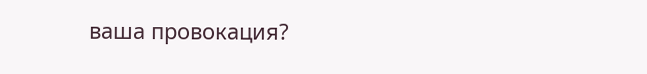ваша провокация?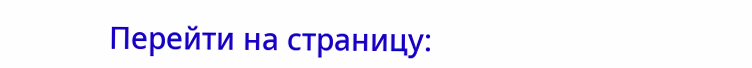Перейти на страницу: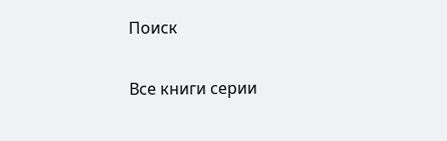Поиск

Все книги серии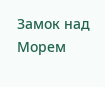Замок над Морем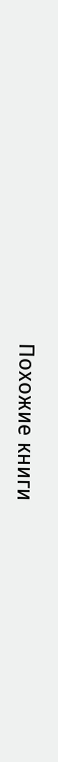Похожие книги